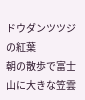ドウダンツツジの紅葉
朝の散歩で富士山に大きな笠雲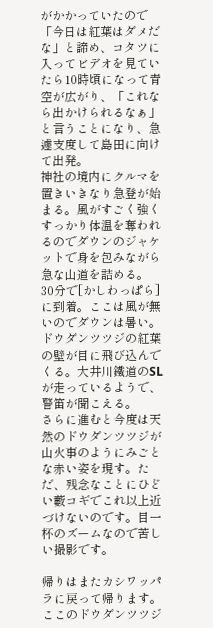がかかっていたので「今日は紅葉はダメだな」と諦め、コタツに入ってビデオを見ていたら10時頃になって青空が広がり、「これなら出かけられるなぁ」と言うことになり、急遽支度して島田に向けて出発。
神社の境内にクルマを置きいきなり急登が始まる。風がすごく強くすっかり体温を奪われるのでダウンのジャケットで身を包みながら急な山道を詰める。
30分で[かしわっぱら]に到着。ここは風が無いのでダウンは暑い。ドウダンツツジの紅葉の壁が目に飛び込んでくる。大井川鐵道のSLが走っているようで、警笛が聞こえる。
さらに進むと今度は天然のドウダンツツジが山火事のようにみごとな赤い姿を現す。ただ、残念なことにひどい藪コギでこれ以上近づけないのです。目一杯のズームなので苦しい撮影です。

帰りはまたカシワッパラに戻って帰ります。ここのドウダンツツジ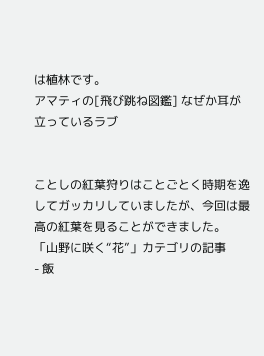は植林です。
アマティの[飛び跳ね図鑑] なぜか耳が立っているラブ


ことしの紅葉狩りはことごとく時期を逸してガッカリしていましたが、今回は最高の紅葉を見ることができました。
「山野に咲く“花”」カテゴリの記事
- 飯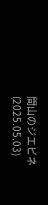間山のジエビネ(2025.05.03)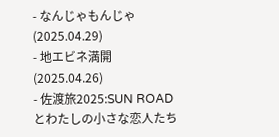- なんじゃもんじゃ(2025.04.29)
- 地エビネ満開(2025.04.26)
- 佐渡旅2025:SUN ROADとわたしの小さな恋人たち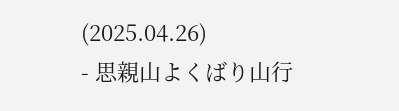(2025.04.26)
- 思親山よくばり山行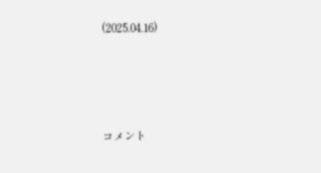(2025.04.16)




コメント